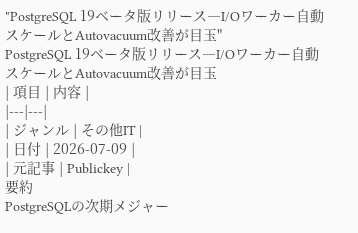"PostgreSQL 19ベータ版リリース―I/Oワーカー自動スケールとAutovacuum改善が目玉"
PostgreSQL 19ベータ版リリース―I/Oワーカー自動スケールとAutovacuum改善が目玉
| 項目 | 内容 |
|---|---|
| ジャンル | その他IT |
| 日付 | 2026-07-09 |
| 元記事 | Publickey |
要約
PostgreSQLの次期メジャー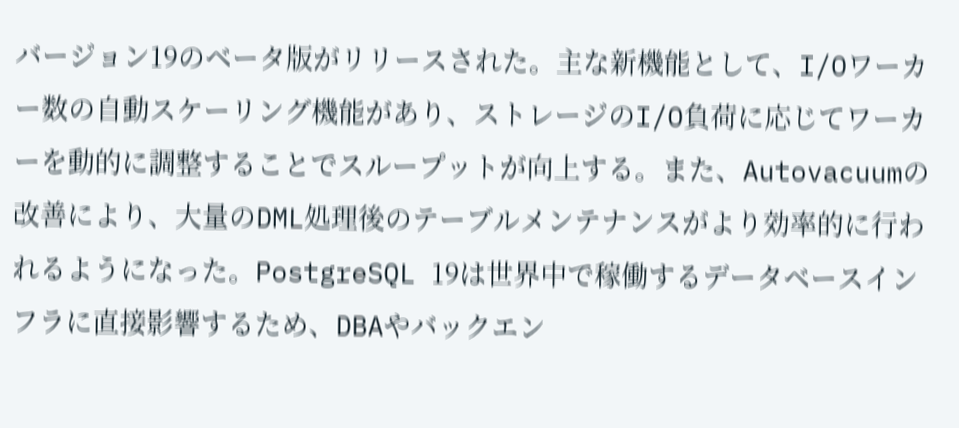バージョン19のベータ版がリリースされた。主な新機能として、I/Oワーカー数の自動スケーリング機能があり、ストレージのI/O負荷に応じてワーカーを動的に調整することでスループットが向上する。また、Autovacuumの改善により、大量のDML処理後のテーブルメンテナンスがより効率的に行われるようになった。PostgreSQL 19は世界中で稼働するデータベースインフラに直接影響するため、DBAやバックエン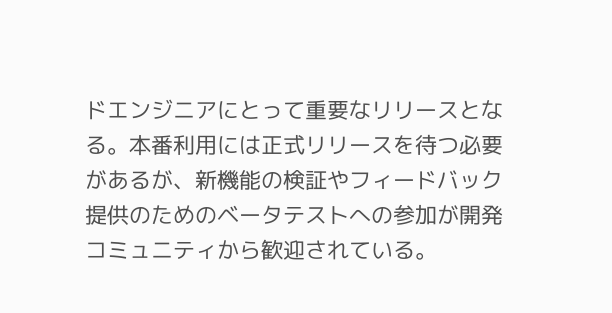ドエンジニアにとって重要なリリースとなる。本番利用には正式リリースを待つ必要があるが、新機能の検証やフィードバック提供のためのベータテストへの参加が開発コミュニティから歓迎されている。